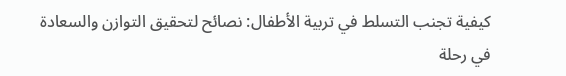كيفية تجنب التسلط في تربية الأطفال: نصائح لتحقيق التوازن والسعادة
في رحلة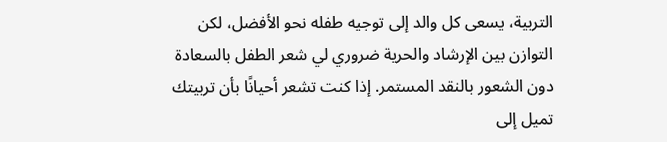التربية، يسعى كل والد إلى توجيه طفله نحو الأفضل، لكن التوازن بين الإرشاد والحرية ضروري لي شعر الطفل بالسعادة دون الشعور بالنقد المستمر. إذا كنت تشعر أحيانًا بأن تربيتك تميل إلى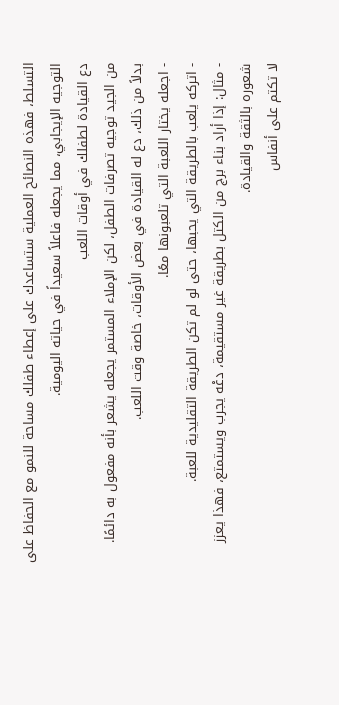التسلط، فهذه النصائح العملية ستساعدك على إعطاء طفلك مساحة للنمو مع الحفاظ على التوجيه الإيجابي، مما يجعله فاعلاً سعيداً في حياته اليومية.
دع القيادة لطفلك في أوقات اللعب
من الجيد توجيه تصرفات الطفل، لكن الإملاء المستمر يجعله يشعر بأنه مفعول به دائمًا. بدلاً من ذلك، دع له القيادة في بعض الأوقات، خاصة وقت اللعب.
- اجعله يختار اللعبة التي تلعبونها معًا.
- اتركه يلعب بالطريقة التي يحبها، حتى لو لم تكن الطريقة التقليدية للعبة.
- مثال: إذا أراد بناء برج من الكتل بطريقة غير مستقيمة، دعْه يجرب ويستمتع، فهذا يعزز شعوره بالثقة والقيادة.
لا تكتم على أنفاس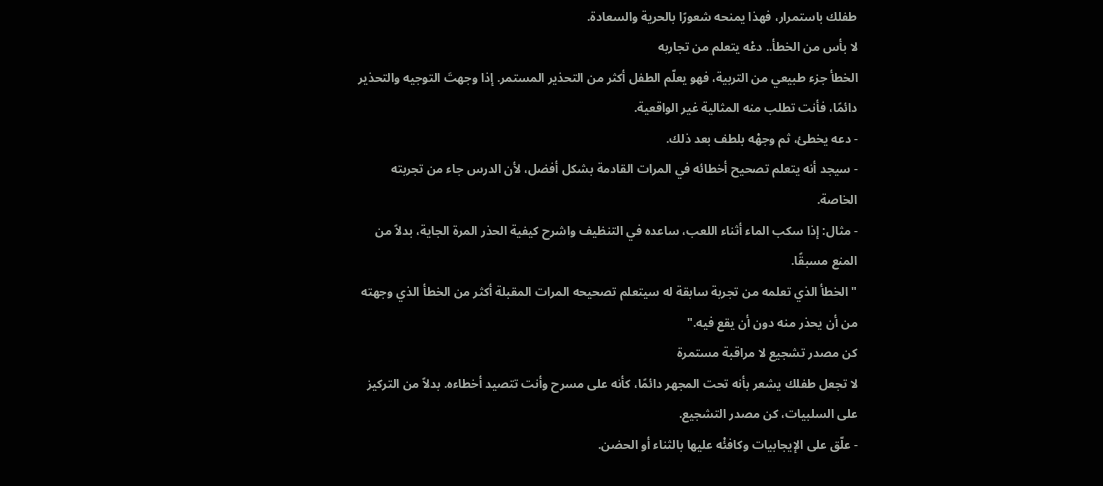طفلك باستمرار، فهذا يمنحه شعورًا بالحرية والسعادة.
لا بأس من الخطأ.. دعْه يتعلم من تجاربه
الخطأ جزء طبيعي من التربية، فهو يعلّم الطفل أكثر من التحذير المستمر. إذا وجهتَ التوجيه والتحذير دائمًا، فأنت تطلب منه المثالية غير الواقعية.
- دعه يخطئ، ثم وجهْه بلطف بعد ذلك.
- سيجد أنه يتعلم تصحيح أخطائه في المرات القادمة بشكل أفضل، لأن الدرس جاء من تجربته الخاصة.
- مثال: إذا سكب الماء أثناء اللعب، ساعده في التنظيف واشرح كيفية الحذر المرة الجاية، بدلاً من المنع مسبقًا.
"الخطأ الذي تعلمه من تجربة سابقة له سيتعلم تصحيحه المرات المقبلة أكثر من الخطأ الذي وجهته من أن يحذر منه دون أن يقع فيه."
كن مصدر تشجيع لا مراقبة مستمرة
لا تجعل طفلك يشعر بأنه تحت المجهر دائمًا، كأنه على مسرح وأنت تتصيد أخطاءه. بدلاً من التركيز على السلبيات، كن مصدر التشجيع.
- علّق على الإيجابيات وكافئْه عليها بالثناء أو الحضن.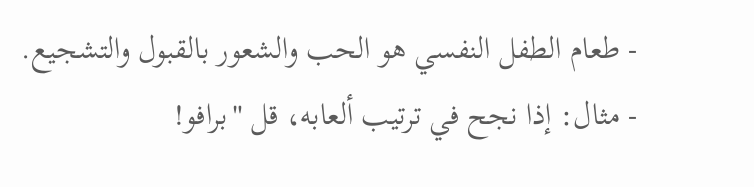- طعام الطفل النفسي هو الحب والشعور بالقبول والتشجيع.
- مثال: إذا نجح في ترتيب ألعابه، قل "برافو!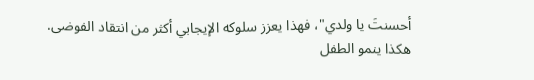أحسنتَ يا ولدي"، فهذا يعزز سلوكه الإيجابي أكثر من انتقاد الفوضى.
هكذا ينمو الطفل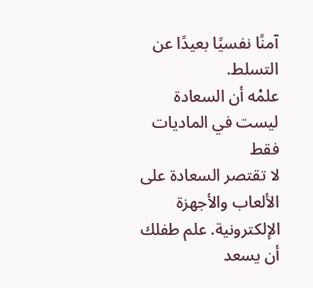آمنًا نفسيًا بعيدًا عن التسلط.
علمْه أن السعادة ليست في الماديات فقط
لا تقتصر السعادة على الألعاب والأجهزة الإلكترونية. علم طفلك أن يسعد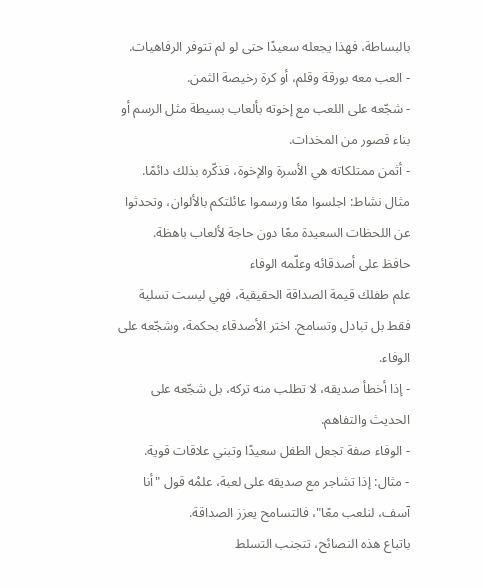بالبساطة، فهذا يجعله سعيدًا حتى لو لم تتوفر الرفاهيات.
- العب معه بورقة وقلم، أو كرة رخيصة الثمن.
- شجّعه على اللعب مع إخوته بألعاب بسيطة مثل الرسم أو بناء قصور من المخدات.
- أثمن ممتلكاته هي الأسرة والإخوة، فذكّره بذلك دائمًا.
مثال نشاط: اجلسوا معًا ورسموا عائلتكم بالألوان، وتحدثوا عن اللحظات السعيدة معًا دون حاجة لألعاب باهظة.
حافظ على أصدقائه وعلّمه الوفاء
علم طفلك قيمة الصداقة الحقيقية، فهي ليست تسلية فقط بل تبادل وتسامح. اختر الأصدقاء بحكمة، وشجّعه على الوفاء.
- إذا أخطأ صديقه، لا تطلب منه تركه، بل شجّعه على الحديث والتفاهم.
- الوفاء صفة تجعل الطفل سعيدًا وتبني علاقات قوية.
- مثال: إذا تشاجر مع صديقه على لعبة، علمْه قول "أنا آسف، لنلعب معًا"، فالتسامح يعزز الصداقة.
باتباع هذه النصائح، تتجنب التسلط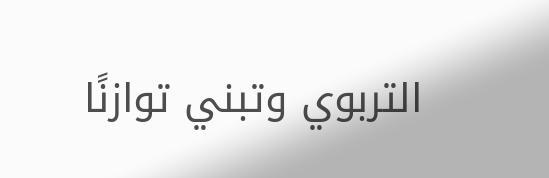التربوي وتبني توازنًا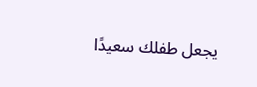يجعل طفلك سعيدًا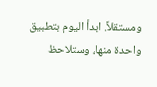ومستقلاً. ابدأ اليوم بتطبيق واحدة منها، وستلاحظ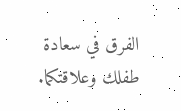الفرق في سعادة طفلك وعلاقتكما.